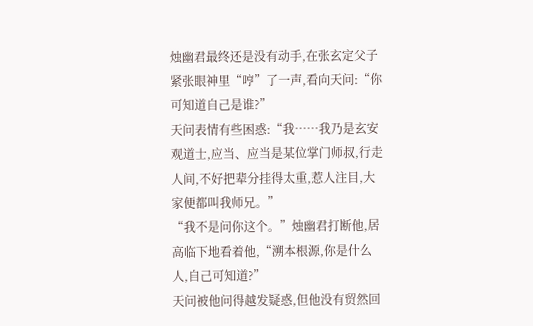烛幽君最终还是没有动手,在张玄定父子紧张眼神里“哼”了一声,看向天问:“你可知道自己是谁?”
天问表情有些困惑:“我……我乃是玄安观道士,应当、应当是某位掌门师叔,行走人间,不好把辈分挂得太重,惹人注目,大家便都叫我师兄。”
“我不是问你这个。”烛幽君打断他,居高临下地看着他,“溯本根源,你是什么人,自己可知道?”
天问被他问得越发疑惑,但他没有贸然回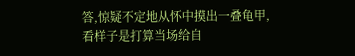答,惊疑不定地从怀中摸出一叠龟甲,看样子是打算当场给自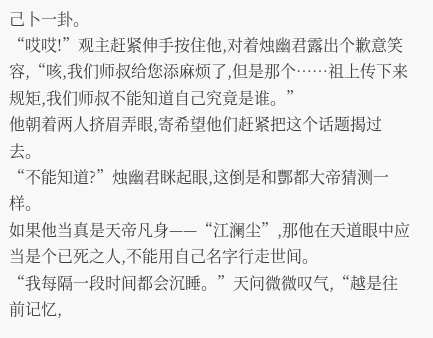己卜一卦。
“哎哎!”观主赶紧伸手按住他,对着烛幽君露出个歉意笑容,“咳,我们师叔给您添麻烦了,但是那个……祖上传下来规矩,我们师叔不能知道自己究竟是谁。”
他朝着两人挤眉弄眼,寄希望他们赶紧把这个话题揭过去。
“不能知道?”烛幽君眯起眼,这倒是和酆都大帝猜测一样。
如果他当真是天帝凡身——“江澜尘”,那他在天道眼中应当是个已死之人,不能用自己名字行走世间。
“我每隔一段时间都会沉睡。”天问微微叹气,“越是往前记忆,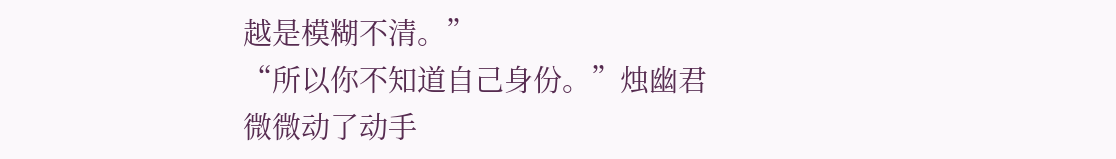越是模糊不清。”
“所以你不知道自己身份。”烛幽君微微动了动手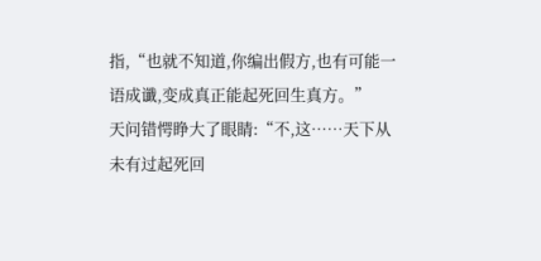指,“也就不知道,你编出假方,也有可能一语成谶,变成真正能起死回生真方。”
天问错愕睁大了眼睛:“不,这……天下从未有过起死回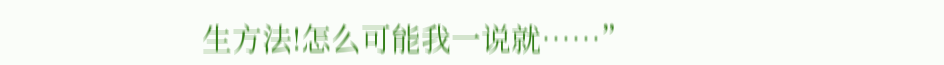生方法!怎么可能我一说就……”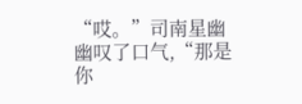“哎。”司南星幽幽叹了口气,“那是你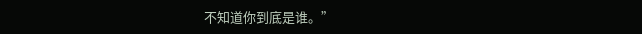不知道你到底是谁。”